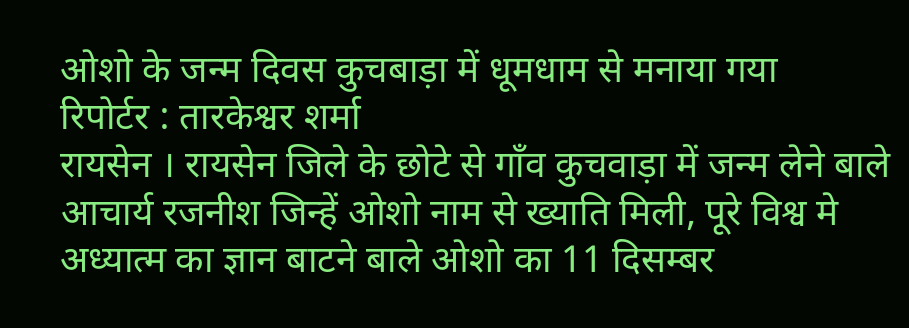ओशो के जन्म दिवस कुचबाड़ा में धूमधाम से मनाया गया
रिपोर्टर : तारकेश्वर शर्मा
रायसेन । रायसेन जिले के छोटे से गाँव कुचवाड़ा में जन्म लेने बाले आचार्य रजनीश जिन्हें ओशो नाम से ख्याति मिली, पूरे विश्व मे अध्यात्म का ज्ञान बाटने बाले ओशो का 11 दिसम्बर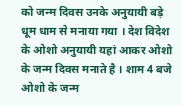को जन्म दिवस उनके अनुयायी बड़े धूम धाम से मनाया गया । देश विदेश के ओशो अनुयायी यहां आकर ओशो के जन्म दिवस मनाते है । शाम 4 बजे ओशो के जन्म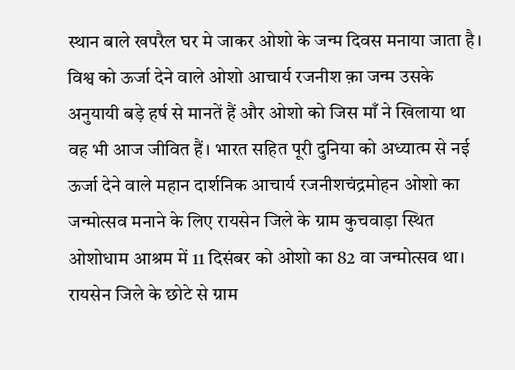स्थान बाले खपरैल घर मे जाकर ओशो के जन्म दिवस मनाया जाता है। विश्व को ऊर्जा देने वाले ओशो आचार्य रजनीश क़ा जन्म उसके अनुयायी बड़े हर्ष से मानतें हैं और ओशो को जिस माँ ने खिलाया था वह भी आज जीवित हैं। भारत सहित पूरी दुनिया को अध्यात्म से नई ऊर्जा देने वाले महान दार्शनिक आचार्य रजनीशचंद्रमोहन ओशो का जन्मोत्सव मनाने के लिए रायसेन जिले के ग्राम कुचवाड़ा स्थित ओशोधाम आश्रम में 11 दिसंबर को ओशो का 82 वा जन्मोत्सव था। रायसेन जिले के छोटे से ग्राम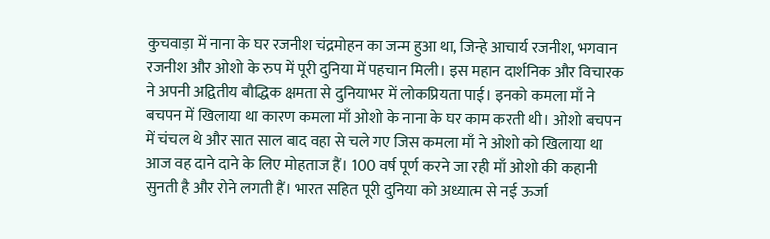कुचवाड़ा में नाना के घर रजनीश चंद्रमोहन का जन्म हुआ था, जिन्हे आचार्य रजनीश, भगवान रजनीश और ओशो के रुप में पूरी दुनिया में पहचान मिली। इस महान दार्शनिक और विचारक ने अपनी अद्वितीय बौद्धिक क्षमता से दुनियाभर में लोकप्रियता पाई। इनको कमला माँ ने बचपन में खिलाया था कारण कमला माँ ओशो के नाना के घर काम करती थी। ओशो बचपन में चंचल थे और सात साल बाद वहा से चले गए जिस कमला माँ ने ओशो को खिलाया था आज वह दाने दाने के लिए मोहताज हैं। 100 वर्ष पूर्ण करने जा रही माँ ओशो की कहानी सुनती है और रोने लगती हैं। भारत सहित पूरी दुनिया को अध्यात्म से नई ऊर्जा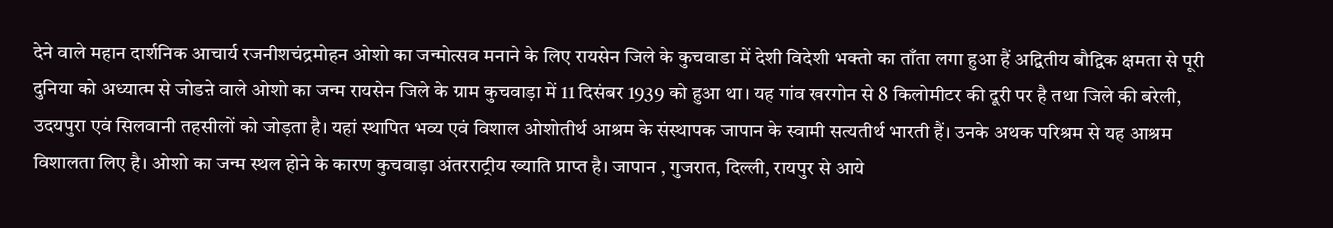देने वाले महान दार्शनिक आचार्य रजनीशचंद्रमोहन ओशो का जन्मोत्सव मनाने के लिए रायसेन जिले के कुचवाडा में देशी विदेशी भक्तो का ताँता लगा हुआ हैं अद्वितीय बौद्विक क्षमता से पूरी दुनिया को अध्यात्म से जोडऩे वाले ओशो का जन्म रायसेन जिले के ग्राम कुचवाड़ा में 11 दिसंबर 1939 को हुआ था। यह गांव खरगोन से 8 किलोमीटर की दूरी पर है तथा जिले की बरेली, उदयपुरा एवं सिलवानी तहसीलों को जोड़ता है। यहां स्थापित भव्य एवं विशाल ओशोतीर्थ आश्रम के संस्थापक जापान के स्वामी सत्यतीर्थ भारती हैं। उनके अथक परिश्रम से यह आश्रम विशालता लिए है। ओशो का जन्म स्थल होने के कारण कुचवाड़ा अंतरराट्रीय ख्याति प्राप्त है। जापान , गुजरात, दिल्ली, रायपुर से आये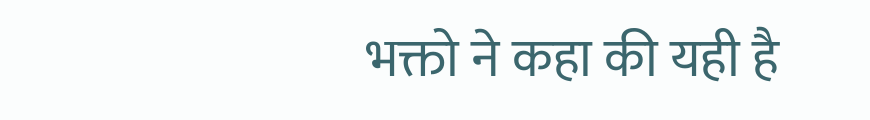भक्तो ने कहा की यही है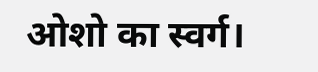ओशो का स्वर्ग।